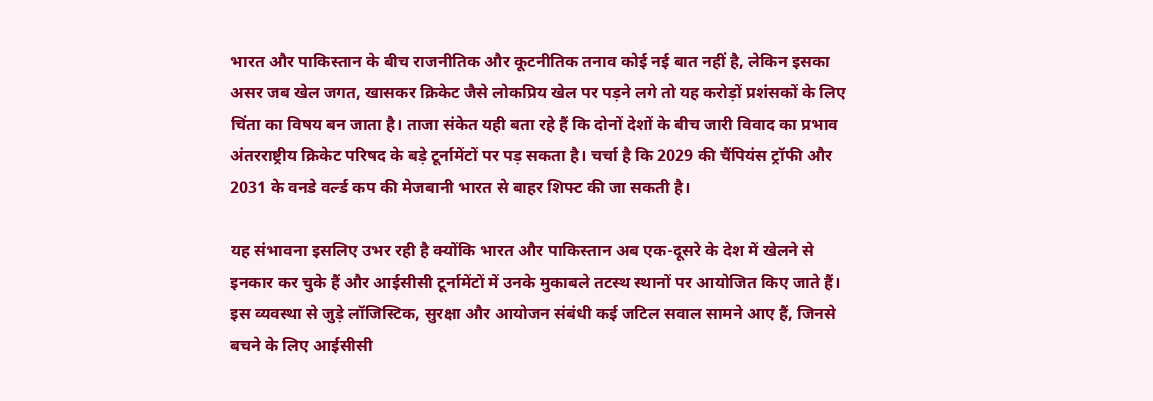भारत और पाकिस्तान के बीच राजनीतिक और कूटनीतिक तनाव कोई नई बात नहीं है, लेकिन इसका असर जब खेल जगत, खासकर क्रिकेट जैसे लोकप्रिय खेल पर पड़ने लगे तो यह करोड़ों प्रशंसकों के लिए चिंता का विषय बन जाता है। ताजा संकेत यही बता रहे हैं कि दोनों देशों के बीच जारी विवाद का प्रभाव अंतरराष्ट्रीय क्रिकेट परिषद के बड़े टूर्नामेंटों पर पड़ सकता है। चर्चा है कि 2029 की चैंपियंस ट्रॉफी और 2031 के वनडे वर्ल्ड कप की मेजबानी भारत से बाहर शिफ्ट की जा सकती है।

यह संभावना इसलिए उभर रही है क्योंकि भारत और पाकिस्तान अब एक-दूसरे के देश में खेलने से इनकार कर चुके हैं और आईसीसी टूर्नामेंटों में उनके मुकाबले तटस्थ स्थानों पर आयोजित किए जाते हैं। इस व्यवस्था से जुड़े लॉजिस्टिक, सुरक्षा और आयोजन संबंधी कई जटिल सवाल सामने आए हैं, जिनसे बचने के लिए आईसीसी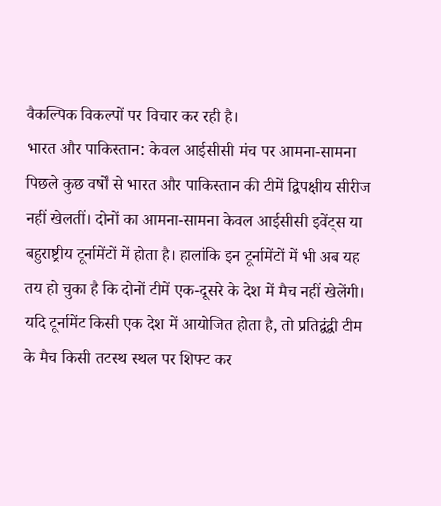वैकल्पिक विकल्पों पर विचार कर रही है।
भारत और पाकिस्तान: केवल आईसीसी मंच पर आमना-सामना
पिछले कुछ वर्षों से भारत और पाकिस्तान की टीमें द्विपक्षीय सीरीज नहीं खेलतीं। दोनों का आमना-सामना केवल आईसीसी इवेंट्स या बहुराष्ट्रीय टूर्नामेंटों में होता है। हालांकि इन टूर्नामेंटों में भी अब यह तय हो चुका है कि दोनों टीमें एक-दूसरे के देश में मैच नहीं खेलेंगी। यदि टूर्नामेंट किसी एक देश में आयोजित होता है, तो प्रतिद्वंद्वी टीम के मैच किसी तटस्थ स्थल पर शिफ्ट कर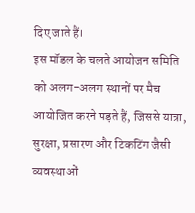दिए जाते हैं।
इस मॉडल के चलते आयोजन समिति को अलग-अलग स्थानों पर मैच आयोजित करने पड़ते हैं, जिससे यात्रा, सुरक्षा, प्रसारण और टिकटिंग जैसी व्यवस्थाओं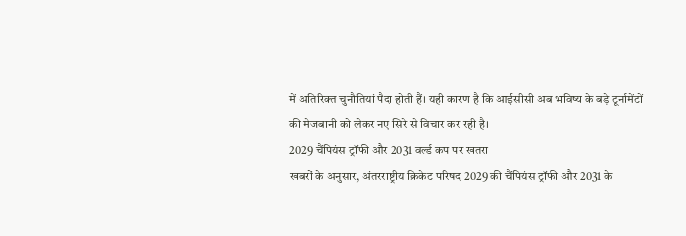में अतिरिक्त चुनौतियां पैदा होती हैं। यही कारण है कि आईसीसी अब भविष्य के बड़े टूर्नामेंटों की मेजबानी को लेकर नए सिरे से विचार कर रही है।
2029 चैंपियंस ट्रॉफी और 2031 वर्ल्ड कप पर खतरा
खबरों के अनुसार, अंतरराष्ट्रीय क्रिकेट परिषद 2029 की चैंपियंस ट्रॉफी और 2031 के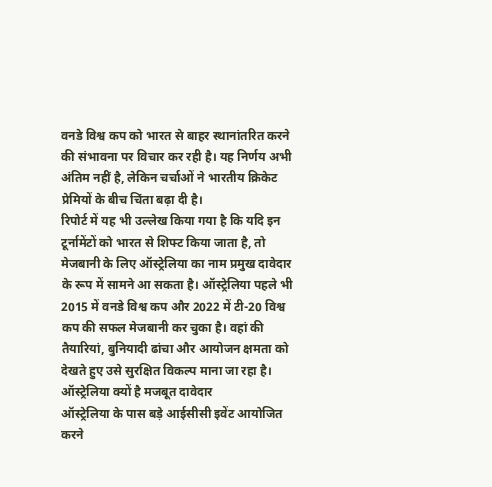वनडे विश्व कप को भारत से बाहर स्थानांतरित करने की संभावना पर विचार कर रही है। यह निर्णय अभी अंतिम नहीं है, लेकिन चर्चाओं ने भारतीय क्रिकेट प्रेमियों के बीच चिंता बढ़ा दी है।
रिपोर्ट में यह भी उल्लेख किया गया है कि यदि इन टूर्नामेंटों को भारत से शिफ्ट किया जाता है, तो मेजबानी के लिए ऑस्ट्रेलिया का नाम प्रमुख दावेदार के रूप में सामने आ सकता है। ऑस्ट्रेलिया पहले भी 2015 में वनडे विश्व कप और 2022 में टी-20 विश्व कप की सफल मेजबानी कर चुका है। वहां की तैयारियां, बुनियादी ढांचा और आयोजन क्षमता को देखते हुए उसे सुरक्षित विकल्प माना जा रहा है।
ऑस्ट्रेलिया क्यों है मजबूत दावेदार
ऑस्ट्रेलिया के पास बड़े आईसीसी इवेंट आयोजित करने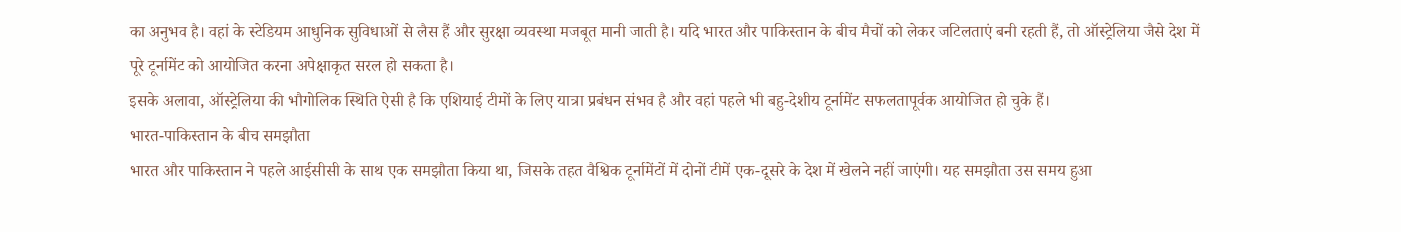का अनुभव है। वहां के स्टेडियम आधुनिक सुविधाओं से लैस हैं और सुरक्षा व्यवस्था मजबूत मानी जाती है। यदि भारत और पाकिस्तान के बीच मैचों को लेकर जटिलताएं बनी रहती हैं, तो ऑस्ट्रेलिया जैसे देश में पूरे टूर्नामेंट को आयोजित करना अपेक्षाकृत सरल हो सकता है।
इसके अलावा, ऑस्ट्रेलिया की भौगोलिक स्थिति ऐसी है कि एशियाई टीमों के लिए यात्रा प्रबंधन संभव है और वहां पहले भी बहु-देशीय टूर्नामेंट सफलतापूर्वक आयोजित हो चुके हैं।
भारत-पाकिस्तान के बीच समझौता
भारत और पाकिस्तान ने पहले आईसीसी के साथ एक समझौता किया था, जिसके तहत वैश्विक टूर्नामेंटों में दोनों टीमें एक-दूसरे के देश में खेलने नहीं जाएंगी। यह समझौता उस समय हुआ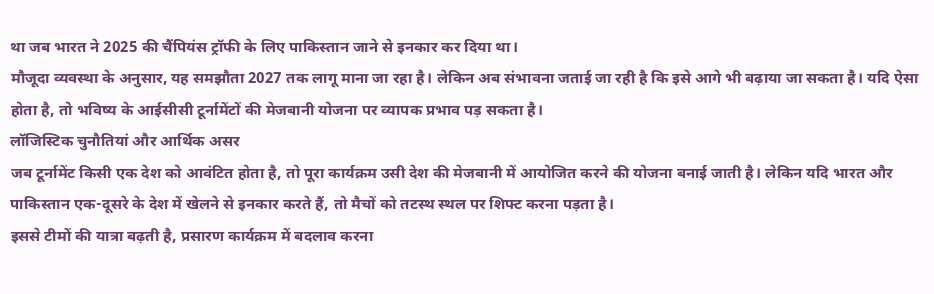था जब भारत ने 2025 की चैंपियंस ट्रॉफी के लिए पाकिस्तान जाने से इनकार कर दिया था।
मौजूदा व्यवस्था के अनुसार, यह समझौता 2027 तक लागू माना जा रहा है। लेकिन अब संभावना जताई जा रही है कि इसे आगे भी बढ़ाया जा सकता है। यदि ऐसा होता है, तो भविष्य के आईसीसी टूर्नामेंटों की मेजबानी योजना पर व्यापक प्रभाव पड़ सकता है।
लॉजिस्टिक चुनौतियां और आर्थिक असर
जब टूर्नामेंट किसी एक देश को आवंटित होता है, तो पूरा कार्यक्रम उसी देश की मेजबानी में आयोजित करने की योजना बनाई जाती है। लेकिन यदि भारत और पाकिस्तान एक-दूसरे के देश में खेलने से इनकार करते हैं, तो मैचों को तटस्थ स्थल पर शिफ्ट करना पड़ता है।
इससे टीमों की यात्रा बढ़ती है, प्रसारण कार्यक्रम में बदलाव करना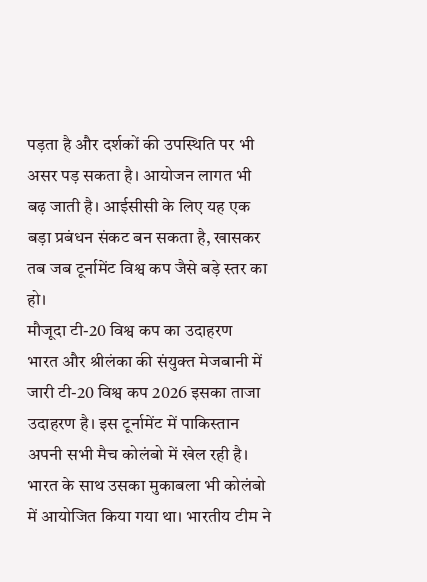पड़ता है और दर्शकों की उपस्थिति पर भी असर पड़ सकता है। आयोजन लागत भी बढ़ जाती है। आईसीसी के लिए यह एक बड़ा प्रबंधन संकट बन सकता है, खासकर तब जब टूर्नामेंट विश्व कप जैसे बड़े स्तर का हो।
मौजूदा टी-20 विश्व कप का उदाहरण
भारत और श्रीलंका की संयुक्त मेजबानी में जारी टी-20 विश्व कप 2026 इसका ताजा उदाहरण है। इस टूर्नामेंट में पाकिस्तान अपनी सभी मैच कोलंबो में खेल रही है। भारत के साथ उसका मुकाबला भी कोलंबो में आयोजित किया गया था। भारतीय टीम ने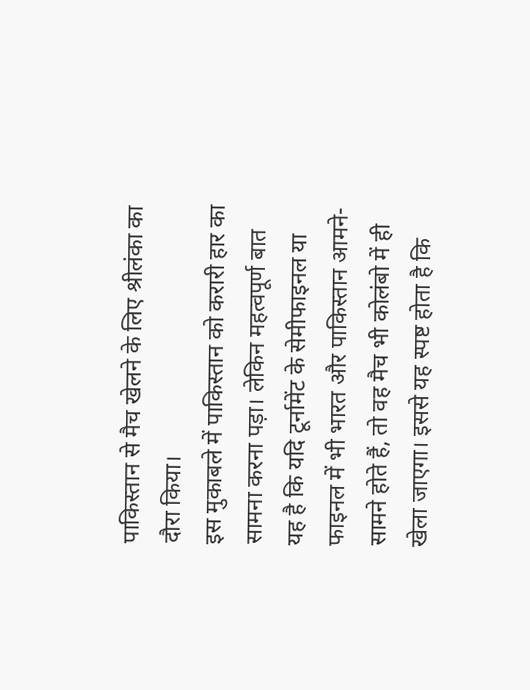पाकिस्तान से मैच खेलने के लिए श्रीलंका का दौरा किया।
इस मुकाबले में पाकिस्तान को करारी हार का सामना करना पड़ा। लेकिन महत्वपूर्ण बात यह है कि यदि टूर्नामेंट के सेमीफाइनल या फाइनल में भी भारत और पाकिस्तान आमने-सामने होते हैं, तो वह मैच भी कोलंबो में ही खेला जाएगा। इससे यह स्पष्ट होता है कि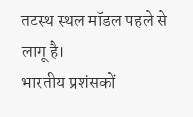तटस्थ स्थल मॉडल पहले से लागू है।
भारतीय प्रशंसकों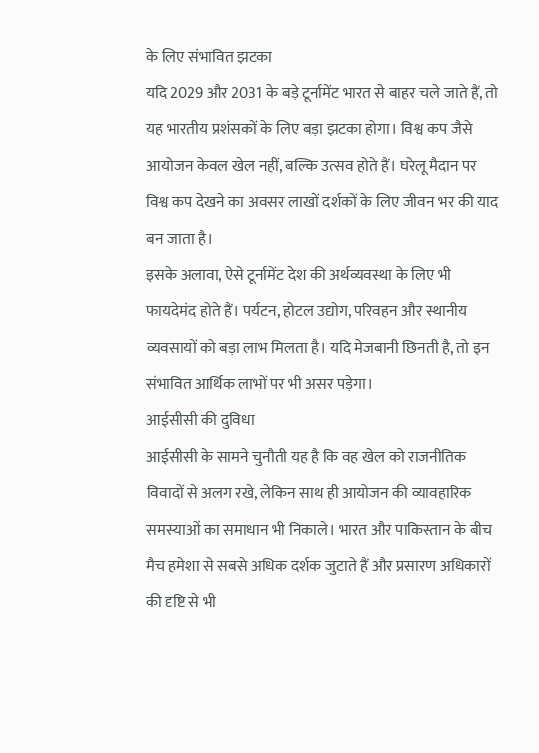के लिए संभावित झटका
यदि 2029 और 2031 के बड़े टूर्नामेंट भारत से बाहर चले जाते हैं, तो यह भारतीय प्रशंसकों के लिए बड़ा झटका होगा। विश्व कप जैसे आयोजन केवल खेल नहीं, बल्कि उत्सव होते हैं। घरेलू मैदान पर विश्व कप देखने का अवसर लाखों दर्शकों के लिए जीवन भर की याद बन जाता है।
इसके अलावा, ऐसे टूर्नामेंट देश की अर्थव्यवस्था के लिए भी फायदेमंद होते हैं। पर्यटन, होटल उद्योग, परिवहन और स्थानीय व्यवसायों को बड़ा लाभ मिलता है। यदि मेजबानी छिनती है, तो इन संभावित आर्थिक लाभों पर भी असर पड़ेगा।
आईसीसी की दुविधा
आईसीसी के सामने चुनौती यह है कि वह खेल को राजनीतिक विवादों से अलग रखे, लेकिन साथ ही आयोजन की व्यावहारिक समस्याओं का समाधान भी निकाले। भारत और पाकिस्तान के बीच मैच हमेशा से सबसे अधिक दर्शक जुटाते हैं और प्रसारण अधिकारों की दृष्टि से भी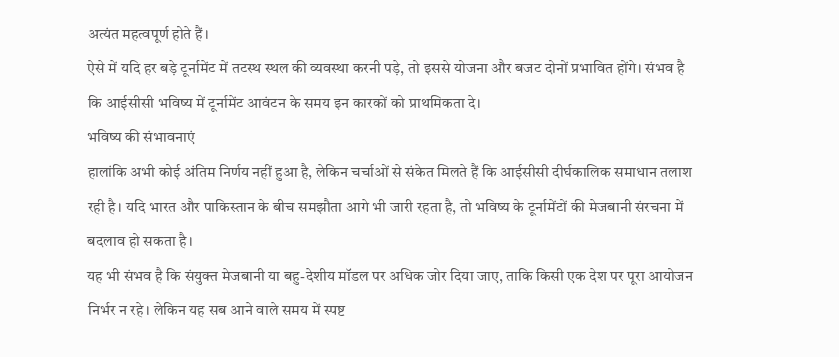अत्यंत महत्वपूर्ण होते हैं।
ऐसे में यदि हर बड़े टूर्नामेंट में तटस्थ स्थल की व्यवस्था करनी पड़े, तो इससे योजना और बजट दोनों प्रभावित होंगे। संभव है कि आईसीसी भविष्य में टूर्नामेंट आवंटन के समय इन कारकों को प्राथमिकता दे।
भविष्य की संभावनाएं
हालांकि अभी कोई अंतिम निर्णय नहीं हुआ है, लेकिन चर्चाओं से संकेत मिलते हैं कि आईसीसी दीर्घकालिक समाधान तलाश रही है। यदि भारत और पाकिस्तान के बीच समझौता आगे भी जारी रहता है, तो भविष्य के टूर्नामेंटों की मेजबानी संरचना में बदलाव हो सकता है।
यह भी संभव है कि संयुक्त मेजबानी या बहु-देशीय मॉडल पर अधिक जोर दिया जाए, ताकि किसी एक देश पर पूरा आयोजन निर्भर न रहे। लेकिन यह सब आने वाले समय में स्पष्ट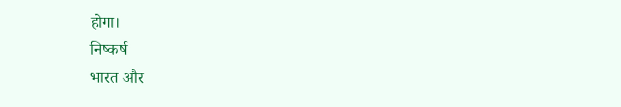होगा।
निष्कर्ष
भारत और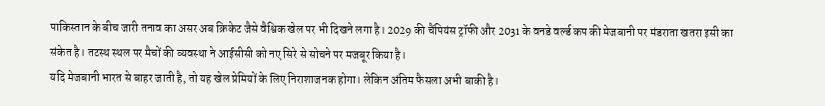पाकिस्तान के बीच जारी तनाव का असर अब क्रिकेट जैसे वैश्विक खेल पर भी दिखने लगा है। 2029 की चैंपियंस ट्रॉफी और 2031 के वनडे वर्ल्ड कप की मेजबानी पर मंडराता खतरा इसी का संकेत है। तटस्थ स्थल पर मैचों की व्यवस्था ने आईसीसी को नए सिरे से सोचने पर मजबूर किया है।
यदि मेजबानी भारत से बाहर जाती है, तो यह खेल प्रेमियों के लिए निराशाजनक होगा। लेकिन अंतिम फैसला अभी बाकी है।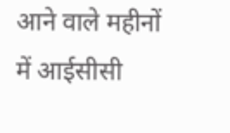आने वाले महीनों में आईसीसी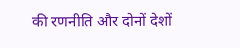की रणनीति और दोनों देशों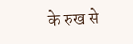के रुख से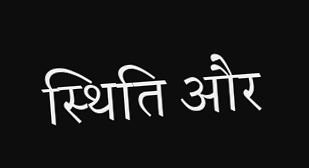स्थिति और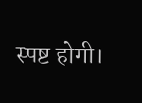स्पष्ट होगी।